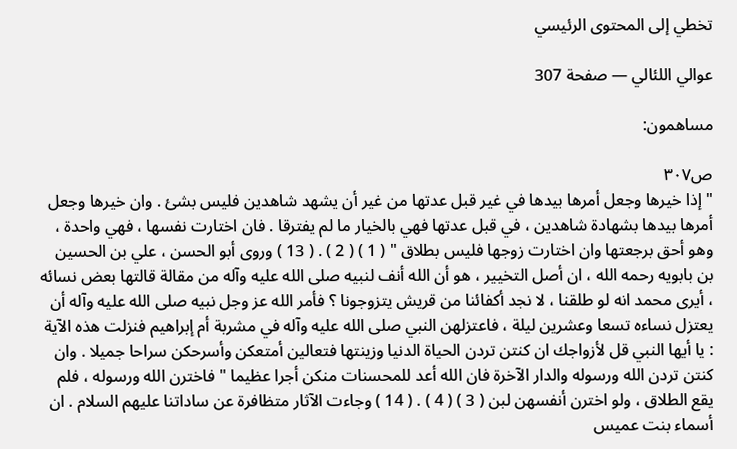تخطي إلى المحتوى الرئيسي

عوالي اللئالي — صفحة 307

مساهمون:

ص٣٠٧
" إذا خيرها وجعل أمرها بيدها في غير قبل عدتها من غير أن يشهد شاهدين فليس بشئ . وان خيرها وجعل أمرها بيدها بشهادة شاهدين ، في قبل عدتها فهي بالخيار ما لم يفترقا . فان اختارت نفسها ، فهي واحدة ، وهو أحق برجعتها وان اختارت زوجها فليس بطلاق " ( 1 ) ( 2 ) . ( 13 ) وروى أبو الحسن ، علي بن الحسين بن بابويه رحمه الله ، ان أصل التخيير ، هو أن الله أنف لنبيه صلى الله عليه وآله من مقالة قالتها بعض نسائه ، أيرى محمد انه لو طلقنا ، لا نجد أكفائنا من قريش يتزوجونا ؟ فأمر الله عز وجل نبيه صلى الله عليه وآله أن يعتزل نساءه تسعا وعشرين ليلة ، فاعتزلهن النبي صلى الله عليه وآله في مشربة أم إبراهيم فنزلت هذه الآية : يا أيها النبي قل لأزواجك ان كنتن تردن الحياة الدنيا وزينتها فتعالين أمتعكن وأسرحكن سراحا جميلا . وان كنتن تردن الله ورسوله والدار الآخرة فان الله أعد للمحسنات منكن أجرا عظيما " فاخترن الله ورسوله ، فلم يقع الطلاق ، ولو اخترن أنفسهن لبن ( 3 ) ( 4 ) . ( 14 ) وجاءت الآثار متظافرة عن ساداتنا عليهم السلام . ان أسماء بنت عميس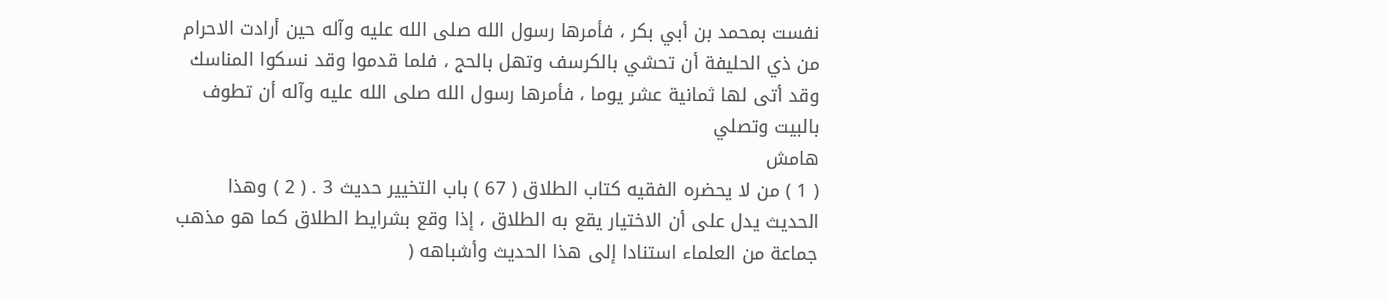نفست بمحمد بن أبي بكر ، فأمرها رسول الله صلى الله عليه وآله حين أرادت الاحرام من ذي الحليفة أن تحشي بالكرسف وتهل بالحج ، فلما قدموا وقد نسكوا المناسك وقد أتى لها ثمانية عشر يوما ، فأمرها رسول الله صلى الله عليه وآله أن تطوف بالبيت وتصلي
هامش
( 1 ) من لا يحضره الفقيه كتاب الطلاق ( 67 ) باب التخيير حديث 3 . ( 2 ) وهذا الحديث يدل على أن الاختيار يقع به الطلاق ، إذا وقع بشرايط الطلاق كما هو مذهب جماعة من العلماء استنادا إلى هذا الحديث وأشباهه (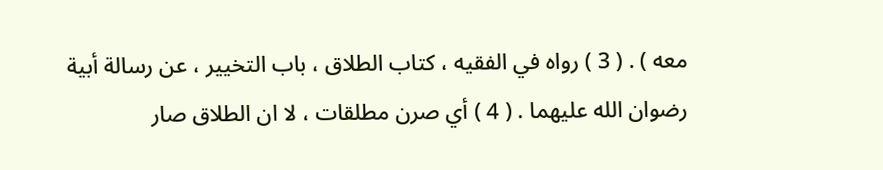معه ) . ( 3 ) رواه في الفقيه ، كتاب الطلاق ، باب التخيير ، عن رسالة أبية رضوان الله عليهما . ( 4 ) أي صرن مطلقات ، لا ان الطلاق صار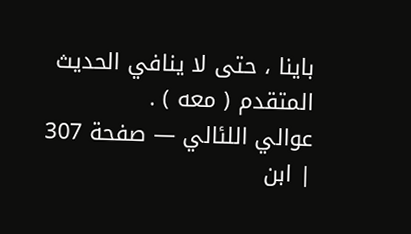باينا ، حتى لا ينافي الحديث المتقدم ( معه ) .
عوالي اللئالي — صفحة 307 | ابن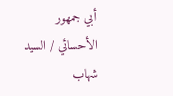أبي جمهور الأحسائي / السيد شهاب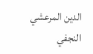الدين المرعشي النجفي